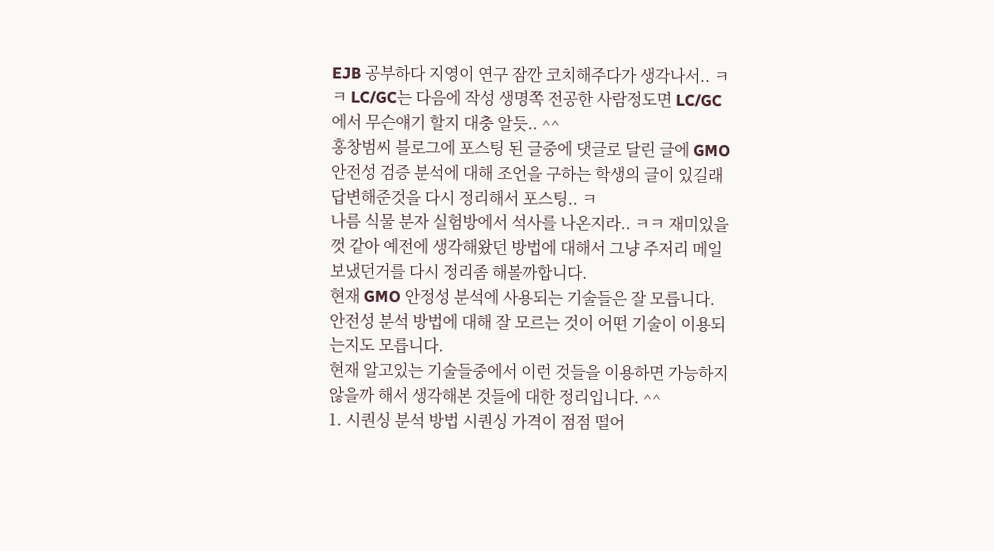EJB 공부하다 지영이 연구 잠깐 코치해주다가 생각나서.. ㅋㅋ LC/GC는 다음에 작성 생명쪽 전공한 사람정도면 LC/GC에서 무슨얘기 할지 대충 알듯.. ^^
홍창범씨 블로그에 포스팅 된 글중에 댓글로 달린 글에 GMO 안전성 검증 분석에 대해 조언을 구하는 학생의 글이 있길래 답변해준것을 다시 정리해서 포스팅.. ㅋ
나름 식물 분자 실험방에서 석사를 나온지라.. ㅋㅋ 재미있을껏 같아 예전에 생각해왔던 방법에 대해서 그냥 주저리 메일 보냈던거를 다시 정리좀 해볼까합니다.
현재 GMO 안정성 분석에 사용되는 기술들은 잘 모릅니다. 안전성 분석 방법에 대해 잘 모르는 것이 어떤 기술이 이용되는지도 모릅니다.
현재 알고있는 기술들중에서 이런 것들을 이용하면 가능하지 않을까 해서 생각해본 것들에 대한 정리입니다. ^^
1. 시퀀싱 분석 방법 시퀀싱 가격이 점점 떨어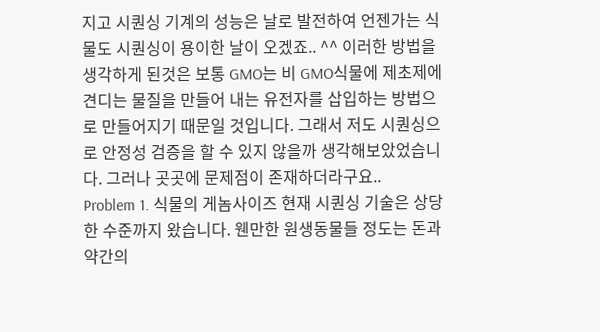지고 시퀀싱 기계의 성능은 날로 발전하여 언젠가는 식물도 시퀀싱이 용이한 날이 오겠죠.. ^^ 이러한 방법을 생각하게 된것은 보통 GMO는 비 GMO식물에 제초제에 견디는 물질을 만들어 내는 유전자를 삽입하는 방법으로 만들어지기 때문일 것입니다. 그래서 저도 시퀀싱으로 안정성 검증을 할 수 있지 않을까 생각해보았었습니다. 그러나 곳곳에 문제점이 존재하더라구요..
Problem 1. 식물의 게놈사이즈 현재 시퀀싱 기술은 상당한 수준까지 왔습니다. 웬만한 원생동물들 정도는 돈과 약간의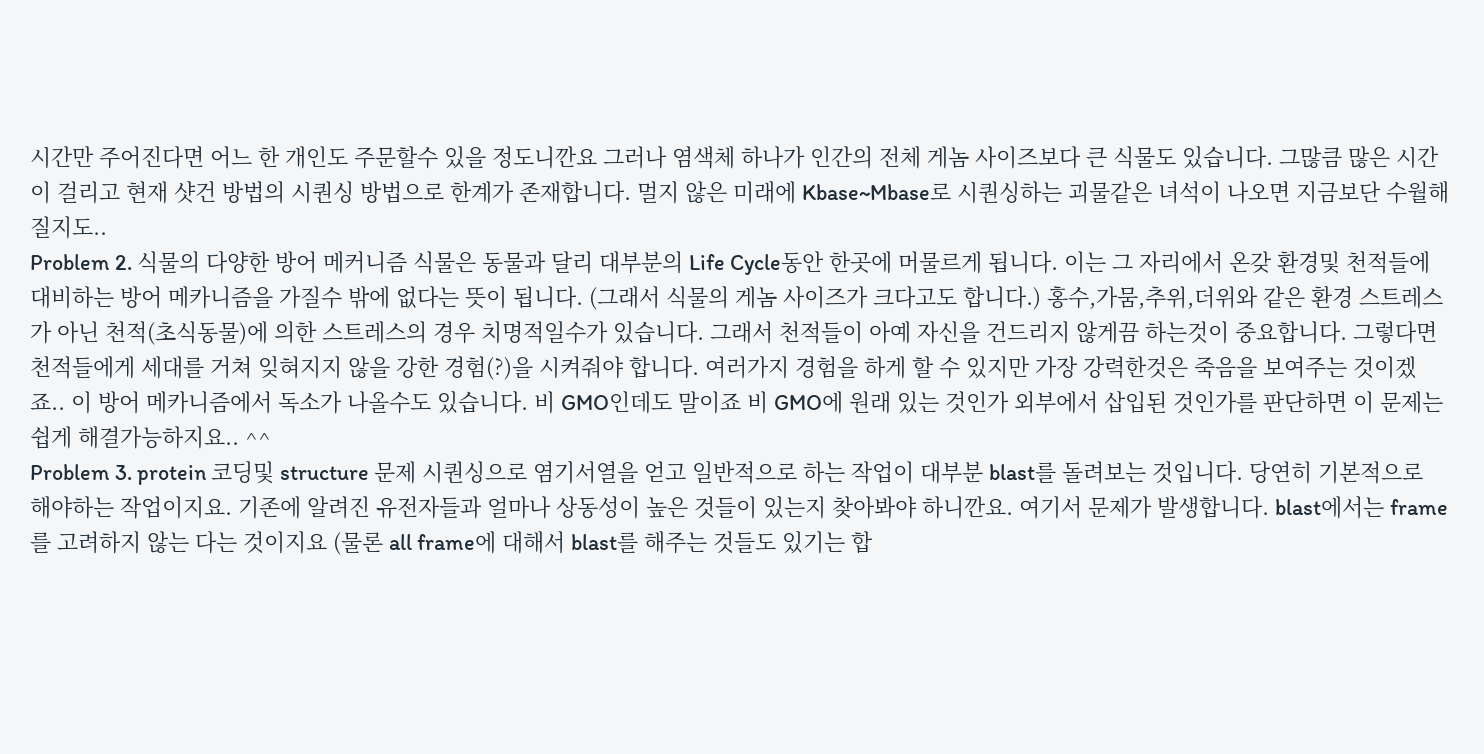시간만 주어진다면 어느 한 개인도 주문할수 있을 정도니깐요 그러나 염색체 하나가 인간의 전체 게놈 사이즈보다 큰 식물도 있습니다. 그많큼 많은 시간이 걸리고 현재 샷건 방법의 시퀀싱 방법으로 한계가 존재합니다. 멀지 않은 미래에 Kbase~Mbase로 시퀀싱하는 괴물같은 녀석이 나오면 지금보단 수월해 질지도..
Problem 2. 식물의 다양한 방어 메커니즘 식물은 동물과 달리 대부분의 Life Cycle동안 한곳에 머물르게 됩니다. 이는 그 자리에서 온갖 환경및 천적들에 대비하는 방어 메카니즘을 가질수 밖에 없다는 뜻이 됩니다. (그래서 식물의 게놈 사이즈가 크다고도 합니다.) 홍수,가뭄,추위,더위와 같은 환경 스트레스가 아닌 천적(초식동물)에 의한 스트레스의 경우 치명적일수가 있습니다. 그래서 천적들이 아예 자신을 건드리지 않게끔 하는것이 중요합니다. 그렇다면 천적들에게 세대를 거쳐 잊혀지지 않을 강한 경험(?)을 시켜줘야 합니다. 여러가지 경험을 하게 할 수 있지만 가장 강력한것은 죽음을 보여주는 것이겠죠.. 이 방어 메카니즘에서 독소가 나올수도 있습니다. 비 GMO인데도 말이죠 비 GMO에 원래 있는 것인가 외부에서 삽입된 것인가를 판단하면 이 문제는 쉽게 해결가능하지요.. ^^
Problem 3. protein 코딩및 structure 문제 시퀀싱으로 염기서열을 얻고 일반적으로 하는 작업이 대부분 blast를 돌려보는 것입니다. 당연히 기본적으로 해야하는 작업이지요. 기존에 알려진 유전자들과 얼마나 상동성이 높은 것들이 있는지 찾아봐야 하니깐요. 여기서 문제가 발생합니다. blast에서는 frame를 고려하지 않는 다는 것이지요 (물론 all frame에 대해서 blast를 해주는 것들도 있기는 합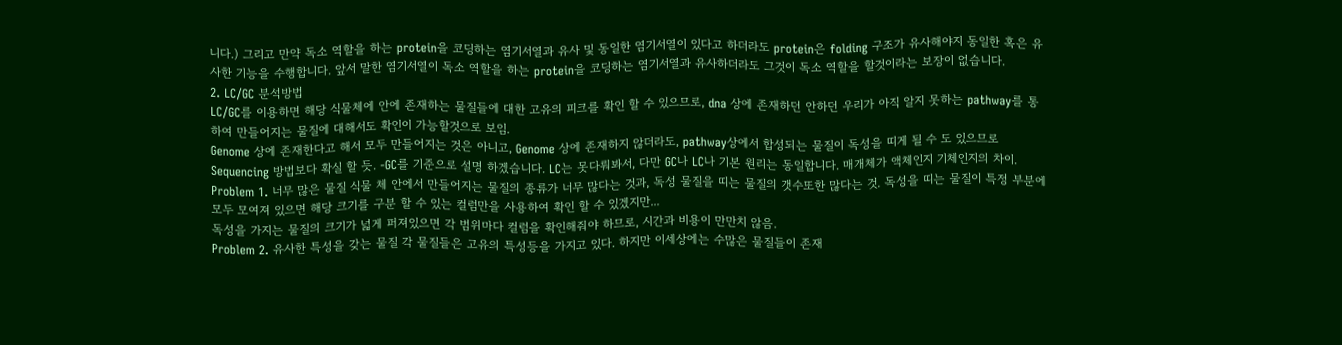니다.) 그리고 만약 독소 역할을 하는 protein을 코딩하는 염기서열과 유사 및 동일한 염기서열이 있다고 하더라도 protein은 folding 구조가 유사해야지 동일한 혹은 유사한 기능을 수행합니다. 앞서 말한 염기서열이 독소 역할을 하는 protein을 코딩하는 염기서열과 유사하더라도 그것이 독소 역할을 할것이라는 보장이 없습니다.
2. LC/GC 분석방법
LC/GC를 이용하면 해당 식물체에 안에 존재하는 물질들에 대한 고유의 피크를 확인 할 수 있으므로, dna 상에 존재하던 안하던 우리가 아직 알지 못하는 pathway를 통하여 만들어지는 물질에 대해서도 확인이 가능할것으로 보임.
Genome 상에 존재한다고 해서 모두 만들어지는 것은 아니고, Genome 상에 존재하지 않더라도, pathway상에서 합성되는 물질이 독성을 띠게 될 수 도 있으므로 Sequencing 방법보다 확실 할 듯. -GC를 기준으로 설명 하겠습니다. LC는 못다뤄봐서, 다만 GC나 LC나 기본 원리는 동일합니다. 매개체가 액체인지 기체인지의 차이.
Problem 1. 너무 많은 물질 식물 체 안에서 만들어지는 물질의 종류가 너무 많다는 것과, 독성 물질을 띠는 물질의 갯수또한 많다는 것. 독성을 띠는 물질이 특정 부분에 모두 모여져 있으면 해당 크기를 구분 할 수 있는 컬럼만을 사용하여 확인 할 수 있겠지만...
독성을 가지는 물질의 크기가 넓게 퍼져있으면 각 범위마다 컬럼을 확인해줘야 하므로, 시간과 비용이 만만치 않음.
Problem 2. 유사한 특성을 갖는 물질 각 물질들은 고유의 특성등을 가지고 있다. 하지만 이세상에는 수많은 물질들이 존재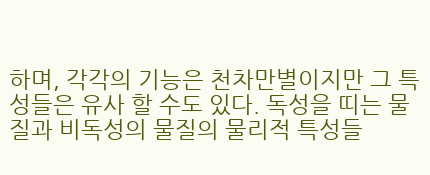하며, 각각의 기능은 천차만별이지만 그 특성들은 유사 할 수도 있다. 독성을 띠는 물질과 비독성의 물질의 물리적 특성들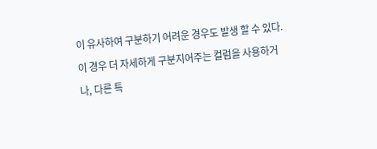이 유사하여 구분하기 어려운 경우도 발생 할 수 있다. 이 경우 더 자세하게 구분지어주는 컬럼을 사용하거나, 다른 특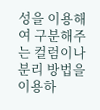성을 이용해여 구분해주는 컬럼이나 분리 방법을 이용하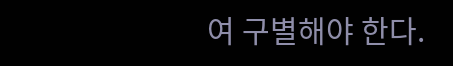여 구별해야 한다.